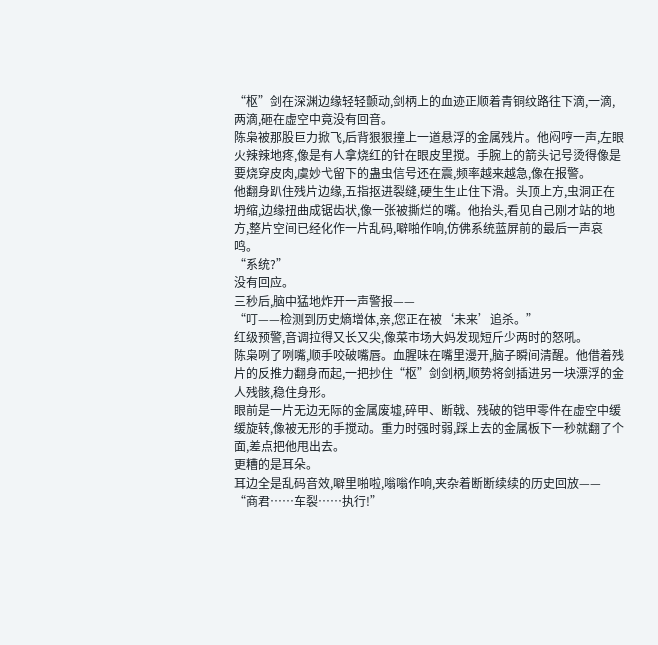“枢”剑在深渊边缘轻轻颤动,剑柄上的血迹正顺着青铜纹路往下滴,一滴,两滴,砸在虚空中竟没有回音。
陈枭被那股巨力掀飞,后背狠狠撞上一道悬浮的金属残片。他闷哼一声,左眼火辣辣地疼,像是有人拿烧红的针在眼皮里搅。手腕上的箭头记号烫得像是要烧穿皮肉,虞妙弋留下的蛊虫信号还在震,频率越来越急,像在报警。
他翻身趴住残片边缘,五指抠进裂缝,硬生生止住下滑。头顶上方,虫洞正在坍缩,边缘扭曲成锯齿状,像一张被撕烂的嘴。他抬头,看见自己刚才站的地方,整片空间已经化作一片乱码,噼啪作响,仿佛系统蓝屏前的最后一声哀鸣。
“系统?”
没有回应。
三秒后,脑中猛地炸开一声警报——
“叮——检测到历史熵增体,亲,您正在被‘未来’追杀。”
红级预警,音调拉得又长又尖,像菜市场大妈发现短斤少两时的怒吼。
陈枭咧了咧嘴,顺手咬破嘴唇。血腥味在嘴里漫开,脑子瞬间清醒。他借着残片的反推力翻身而起,一把抄住“枢”剑剑柄,顺势将剑插进另一块漂浮的金人残骸,稳住身形。
眼前是一片无边无际的金属废墟,碎甲、断戟、残破的铠甲零件在虚空中缓缓旋转,像被无形的手搅动。重力时强时弱,踩上去的金属板下一秒就翻了个面,差点把他甩出去。
更糟的是耳朵。
耳边全是乱码音效,噼里啪啦,嗡嗡作响,夹杂着断断续续的历史回放——
“商君……车裂……执行!”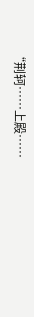“荆轲……上殿……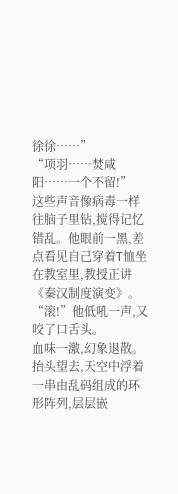徐徐……”
“项羽……焚咸阳……一个不留!”
这些声音像病毒一样往脑子里钻,搅得记忆错乱。他眼前一黑,差点看见自己穿着T恤坐在教室里,教授正讲《秦汉制度演变》。
“滚!”他低吼一声,又咬了口舌头。
血味一激,幻象退散。
抬头望去,天空中浮着一串由乱码组成的环形阵列,层层嵌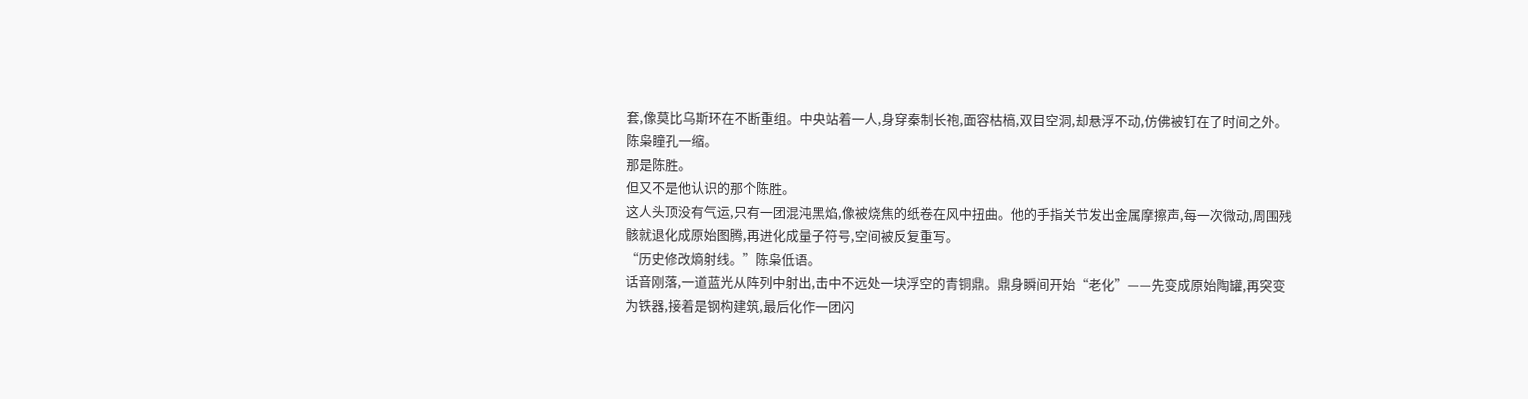套,像莫比乌斯环在不断重组。中央站着一人,身穿秦制长袍,面容枯槁,双目空洞,却悬浮不动,仿佛被钉在了时间之外。
陈枭瞳孔一缩。
那是陈胜。
但又不是他认识的那个陈胜。
这人头顶没有气运,只有一团混沌黑焰,像被烧焦的纸卷在风中扭曲。他的手指关节发出金属摩擦声,每一次微动,周围残骸就退化成原始图腾,再进化成量子符号,空间被反复重写。
“历史修改熵射线。”陈枭低语。
话音刚落,一道蓝光从阵列中射出,击中不远处一块浮空的青铜鼎。鼎身瞬间开始“老化”——先变成原始陶罐,再突变为铁器,接着是钢构建筑,最后化作一团闪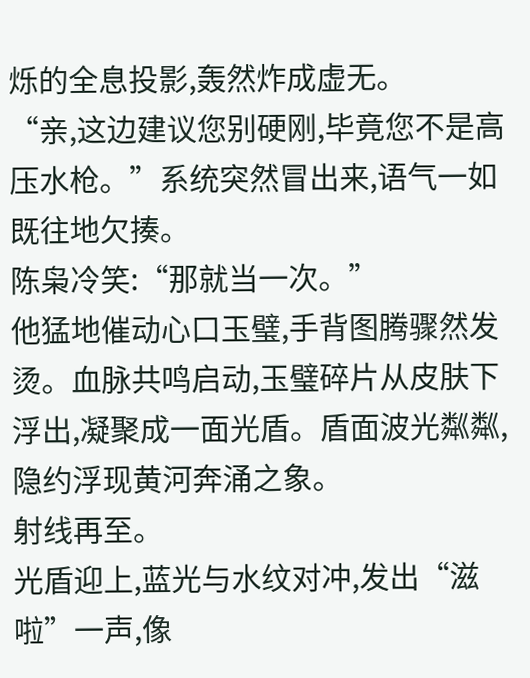烁的全息投影,轰然炸成虚无。
“亲,这边建议您别硬刚,毕竟您不是高压水枪。”系统突然冒出来,语气一如既往地欠揍。
陈枭冷笑:“那就当一次。”
他猛地催动心口玉璧,手背图腾骤然发烫。血脉共鸣启动,玉璧碎片从皮肤下浮出,凝聚成一面光盾。盾面波光粼粼,隐约浮现黄河奔涌之象。
射线再至。
光盾迎上,蓝光与水纹对冲,发出“滋啦”一声,像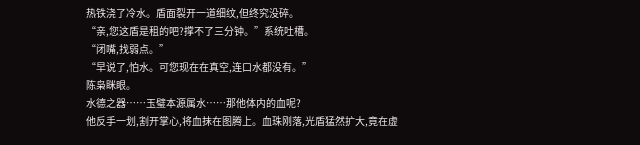热铁浇了冷水。盾面裂开一道细纹,但终究没碎。
“亲,您这盾是租的吧?撑不了三分钟。”系统吐槽。
“闭嘴,找弱点。”
“早说了,怕水。可您现在在真空,连口水都没有。”
陈枭眯眼。
水德之器……玉璧本源属水……那他体内的血呢?
他反手一划,割开掌心,将血抹在图腾上。血珠刚落,光盾猛然扩大,竟在虚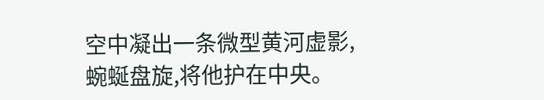空中凝出一条微型黄河虚影,蜿蜒盘旋,将他护在中央。